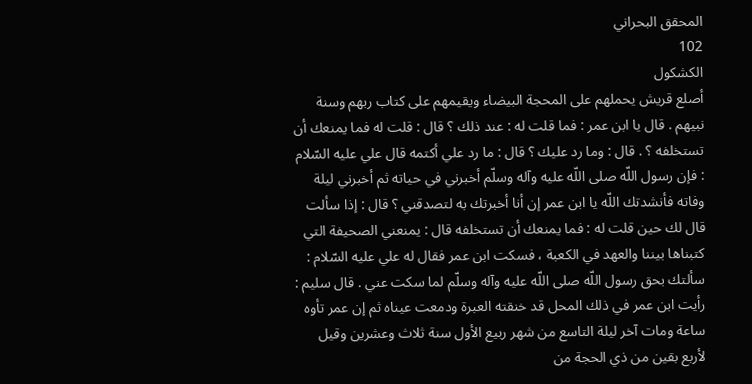المحقق البحراني
102
الكشكول
أصلع قريش يحملهم على المحجة البيضاء ويقيمهم على كتاب ربهم وسنة نبيهم . قال يا ابن عمر : فما قلت له : عند ذلك ؟ قال : قلت له فما يمنعك أن تستخلفه ؟ . قال : وما رد عليك ؟ قال : ما رد علي أكتمه قال علي عليه السّلام : فإن رسول اللّه صلى اللّه عليه وآله وسلّم أخبرني في حياته ثم أخبرني ليلة وفاته فأنشدتك اللّه يا ابن عمر إن أنا أخبرتك به لتصدقني ؟ قال : إذا سألت قال لك حين قلت له : فما يمنعك أن تستخلفه قال : يمنعني الصحيفة التي كتبناها بيننا والعهد في الكعبة ، فسكت ابن عمر فقال له علي عليه السّلام : سألتك بحق رسول اللّه صلى اللّه عليه وآله وسلّم لما سكت عني . قال سليم : رأيت ابن عمر في ذلك المحل قد خنقته العبرة ودمعت عيناه ثم إن عمر تأوه ساعة ومات آخر ليلة التاسع من شهر ربيع الأول سنة ثلاث وعشرين وقيل لأربع بقين من ذي الحجة من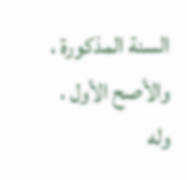السنة المذكورة ، والأصح الأول ، وله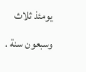يومئذ ثلاث وسبعون سنة .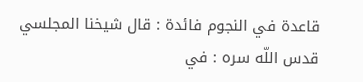قاعدة في النجوم فائدة : قال شيخنا المجلسي قدس اللّه سره : في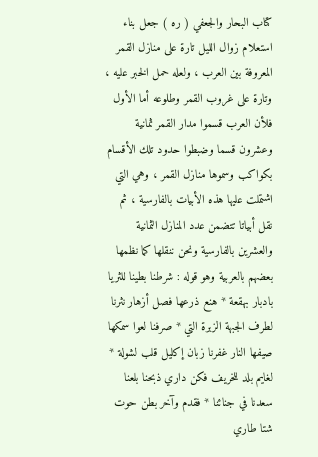كتاب البحار والجعفي ( ره ) جعل بناء استعلام زوال الليل تارة على منازل القمر المعروفة بين العرب ، ولعله حمل الخبر عليه ، وتارة على غروب القمر وطلوعه أما الأول فلأن العرب قسموا مدار القمر ثمانية وعشرون قسما وضبطوا حدود تلك الأقسام بكواكب وسموها منازل القمر ، وهي التي اشتملت عليها هذه الأبيات بالفارسية ، ثم نقل أبياتا تتضمن عدد المنازل الثمانية والعشرين بالفارسية ونحن ننقلها كما نظمها بعضهم بالعربية وهو قوله : شرطنا بطينا للثريا بادبار بهقعة * هنع ذرعها فصل أزهار نثرنا لطرف الجبهة الزبرة التي * صرفنا لعوا سمكها صيفها النار غفرنا زبان إكليل قلب لشولة * لغايم بلد للخريف فكن داري ذبحنا بلعنا سعدنا في جنائنا * فقدم وآخر بطن حوت شتا طاري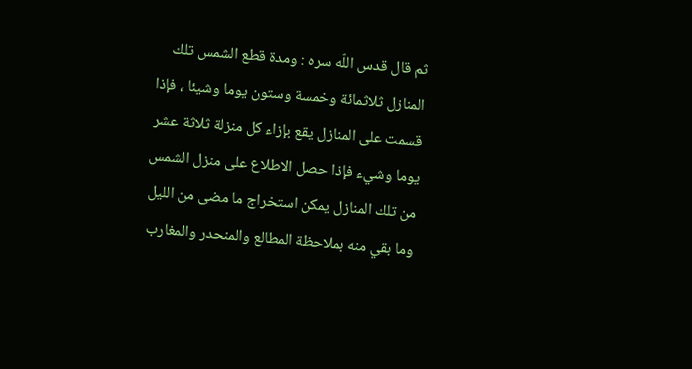ثم قال قدس اللّه سره : ومدة قطع الشمس تلك المنازل ثلاثمائة وخمسة وستون يوما وشيئا ، فإذا قسمت على المنازل يقع بإزاء كل منزلة ثلاثة عشر يوما وشيء فإذا حصل الاطلاع على منزل الشمس من تلك المنازل يمكن استخراج ما مضى من الليل وما بقي منه بملاحظة المطالع والمنحدر والمغارب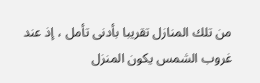من تلك المنازل تقريبا بأدنى تأمل ، إذ عند غروب الشمس يكون المنزل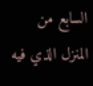السابع من المنزل الذي فيه